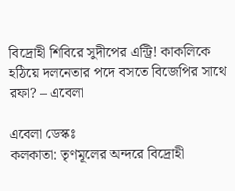বিদ্রোহী শিবিরে সুদীপের এন্ট্রি! কাকলিকে হঠিয়ে দলনেতার পদে বসতে বিজেপির সাথে রফা? – এবেলা

এবেলা ডেস্কঃ
কলকাতা: তৃণমূলের অন্দরে বিদ্রোহী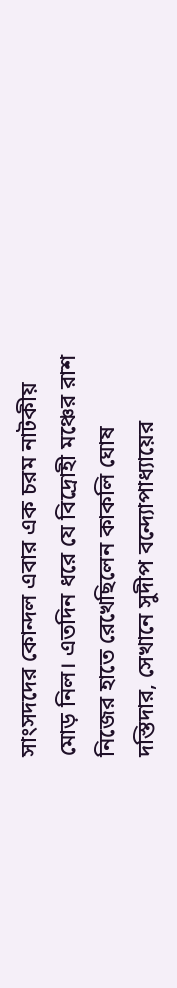সাংসদদের কোন্দল এবার এক চরম নাটকীয় মোড় নিল। এতদিন ধরে যে বিদ্রোহী মঞ্চের রাশ নিজের হাতে রেখেছিলেন কাকলি ঘোষ দস্তিদার, সেখানে সুদীপ বন্দ্যোপাধ্যায়ের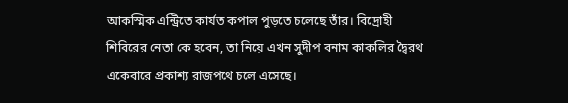আকস্মিক এন্ট্রিতে কার্যত কপাল পুড়তে চলেছে তাঁর। বিদ্রোহী শিবিরের নেতা কে হবেন, তা নিয়ে এখন সুদীপ বনাম কাকলির দ্বৈরথ একেবারে প্রকাশ্য রাজপথে চলে এসেছে।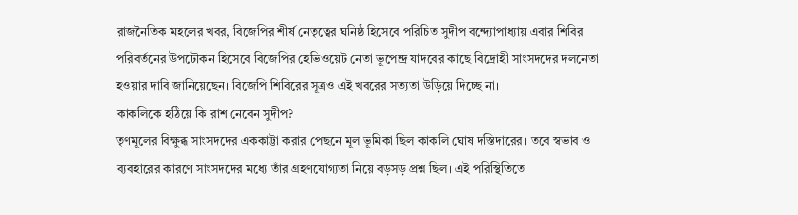রাজনৈতিক মহলের খবর, বিজেপির শীর্ষ নেতৃত্বের ঘনিষ্ঠ হিসেবে পরিচিত সুদীপ বন্দ্যোপাধ্যায় এবার শিবির পরিবর্তনের উপঢৌকন হিসেবে বিজেপির হেভিওয়েট নেতা ভূপেন্দ্র যাদবের কাছে বিদ্রোহী সাংসদদের দলনেতা হওয়ার দাবি জানিয়েছেন। বিজেপি শিবিরের সূত্রও এই খবরের সত্যতা উড়িয়ে দিচ্ছে না।
কাকলিকে হঠিয়ে কি রাশ নেবেন সুদীপ?
তৃণমূলের বিক্ষুব্ধ সাংসদদের এককাট্টা করার পেছনে মূল ভূমিকা ছিল কাকলি ঘোষ দস্তিদারের। তবে স্বভাব ও ব্যবহারের কারণে সাংসদদের মধ্যে তাঁর গ্রহণযোগ্যতা নিয়ে বড়সড় প্রশ্ন ছিল। এই পরিস্থিতিতে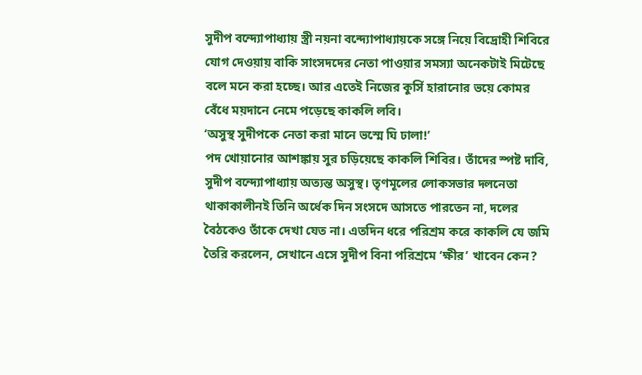সুদীপ বন্দ্যোপাধ্যায় স্ত্রী নয়না বন্দ্যোপাধ্যায়কে সঙ্গে নিয়ে বিদ্রোহী শিবিরে যোগ দেওয়ায় বাকি সাংসদদের নেতা পাওয়ার সমস্যা অনেকটাই মিটেছে বলে মনে করা হচ্ছে। আর এতেই নিজের কুর্সি হারানোর ভয়ে কোমর বেঁধে ময়দানে নেমে পড়েছে কাকলি লবি।
‘অসুস্থ সুদীপকে নেতা করা মানে ভস্মে ঘি ঢালা!’
পদ খোয়ানোর আশঙ্কায় সুর চড়িয়েছে কাকলি শিবির। তাঁদের স্পষ্ট দাবি, সুদীপ বন্দ্যোপাধ্যায় অত্যন্ত অসুস্থ। তৃণমূলের লোকসভার দলনেতা থাকাকালীনই তিনি অর্ধেক দিন সংসদে আসতে পারতেন না, দলের বৈঠকেও তাঁকে দেখা যেত না। এতদিন ধরে পরিশ্রম করে কাকলি যে জমি তৈরি করলেন, সেখানে এসে সুদীপ বিনা পরিশ্রমে ‘ক্ষীর’ খাবেন কেন?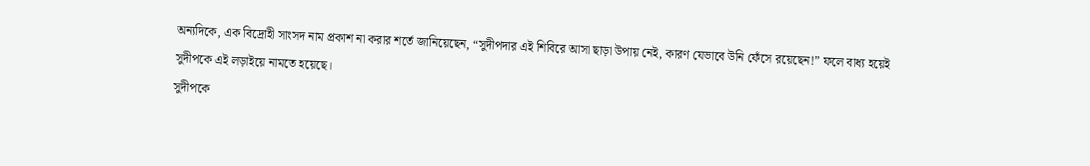অন্যদিকে, এক বিদ্রোহী সাংসদ নাম প্রকাশ না করার শর্তে জানিয়েছেন, “সুদীপদার এই শিবিরে আসা ছাড়া উপায় নেই, কারণ যেভাবে উনি ফেঁসে রয়েছেন!” ফলে বাধ্য হয়েই সুদীপকে এই লড়াইয়ে নামতে হয়েছে।
সুদীপকে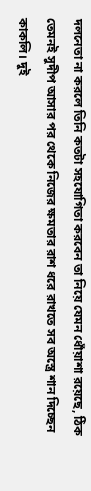দলনেতা না করলে তিনি কতটা সহযোগিতা করবেন তা নিয়ে যেমন ধোঁয়াশা রয়েছে, ঠিক তেমনই সুদীপ আসার পর থেকে নিজের ক্ষমতার রাশ ধরে রাখতে সব অস্ত্রে শান দিচ্ছেন কাকলি। দুই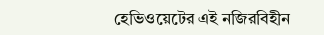হেভিওয়েটের এই নজিরবিহীন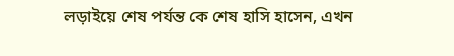লড়াইয়ে শেষ পর্যন্ত কে শেষ হাসি হাসেন, এখন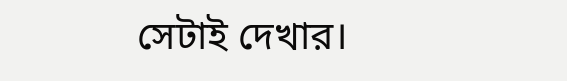সেটাই দেখার।